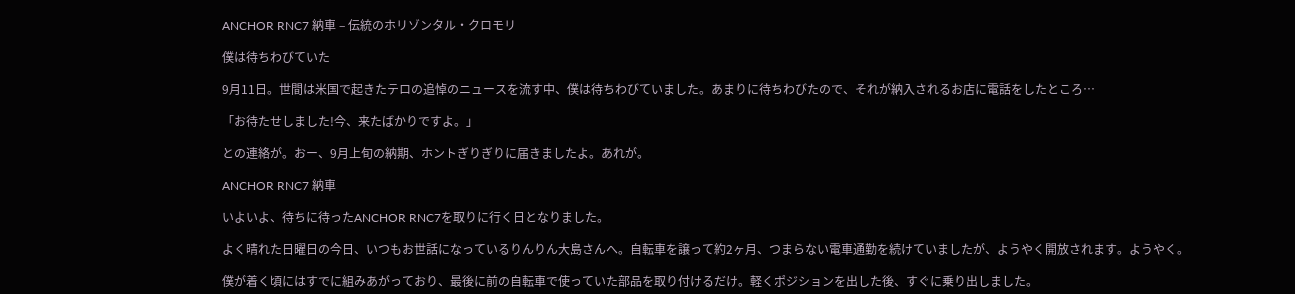ANCHOR RNC7 納車 – 伝統のホリゾンタル・クロモリ

僕は待ちわびていた

9月11日。世間は米国で起きたテロの追悼のニュースを流す中、僕は待ちわびていました。あまりに待ちわびたので、それが納入されるお店に電話をしたところ…

「お待たせしました!今、来たばかりですよ。」

との連絡が。おー、9月上旬の納期、ホントぎりぎりに届きましたよ。あれが。

ANCHOR RNC7 納車

いよいよ、待ちに待ったANCHOR RNC7を取りに行く日となりました。

よく晴れた日曜日の今日、いつもお世話になっているりんりん大島さんへ。自転車を譲って約2ヶ月、つまらない電車通勤を続けていましたが、ようやく開放されます。ようやく。

僕が着く頃にはすでに組みあがっており、最後に前の自転車で使っていた部品を取り付けるだけ。軽くポジションを出した後、すぐに乗り出しました。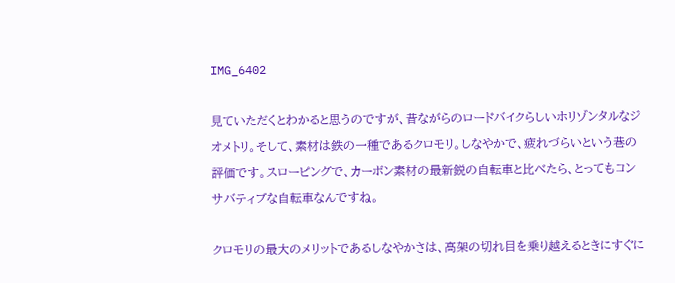IMG_6402

見ていただくとわかると思うのですが、昔ながらのロードバイクらしいホリゾンタルなジオメトリ。そして、素材は鉄の一種であるクロモリ。しなやかで、疲れづらいという巷の評価です。スローピングで、カーボン素材の最新鋭の自転車と比べたら、とってもコンサバティブな自転車なんですね。

クロモリの最大のメリットであるしなやかさは、高架の切れ目を乗り越えるときにすぐに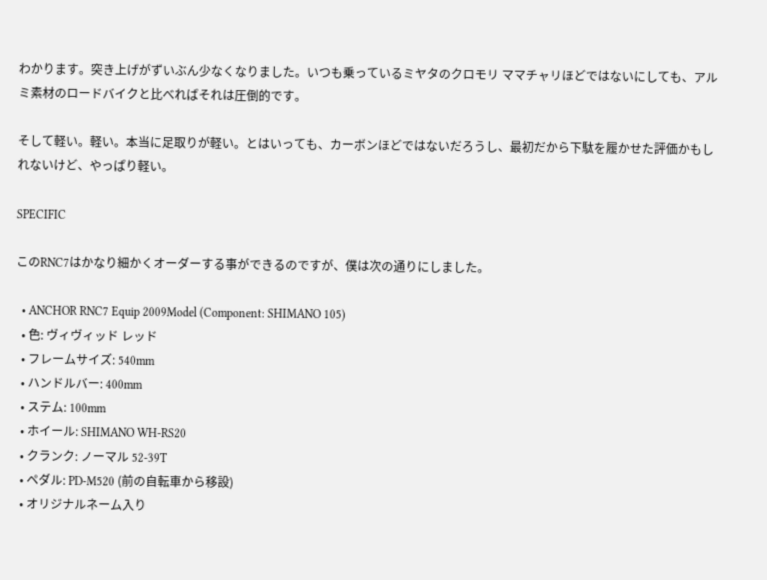わかります。突き上げがずいぶん少なくなりました。いつも乗っているミヤタのクロモリ ママチャリほどではないにしても、アルミ素材のロードバイクと比べればそれは圧倒的です。

そして軽い。軽い。本当に足取りが軽い。とはいっても、カーボンほどではないだろうし、最初だから下駄を履かせた評価かもしれないけど、やっぱり軽い。

SPECIFIC

このRNC7はかなり細かくオーダーする事ができるのですが、僕は次の通りにしました。

  • ANCHOR RNC7 Equip 2009Model (Component: SHIMANO 105)
  • 色: ヴィヴィッド レッド
  • フレームサイズ: 540mm
  • ハンドルバー: 400mm
  • ステム: 100mm
  • ホイール: SHIMANO WH-RS20
  • クランク: ノーマル 52-39T
  • ペダル: PD-M520 (前の自転車から移設)
  • オリジナルネーム入り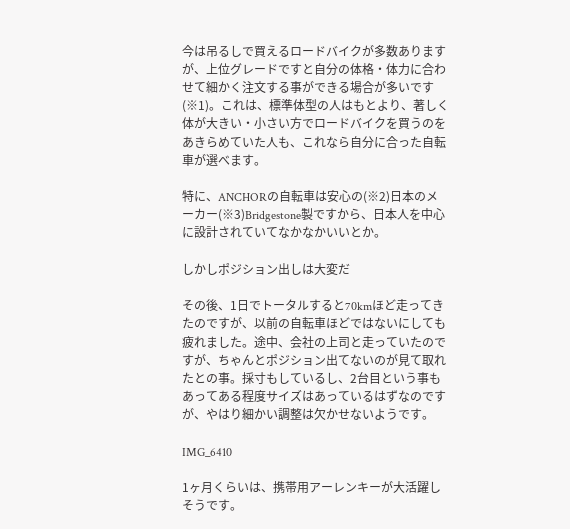今は吊るしで買えるロードバイクが多数ありますが、上位グレードですと自分の体格・体力に合わせて細かく注文する事ができる場合が多いです(※1)。これは、標準体型の人はもとより、著しく体が大きい・小さい方でロードバイクを買うのをあきらめていた人も、これなら自分に合った自転車が選べます。

特に、ANCHORの自転車は安心の(※2)日本のメーカー(※3)Bridgestone製ですから、日本人を中心に設計されていてなかなかいいとか。

しかしポジション出しは大変だ

その後、1日でトータルすると70kmほど走ってきたのですが、以前の自転車ほどではないにしても疲れました。途中、会社の上司と走っていたのですが、ちゃんとポジション出てないのが見て取れたとの事。採寸もしているし、2台目という事もあってある程度サイズはあっているはずなのですが、やはり細かい調整は欠かせないようです。

IMG_6410

1ヶ月くらいは、携帯用アーレンキーが大活躍しそうです。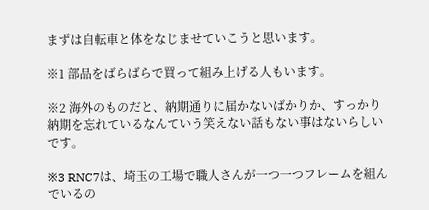まずは自転車と体をなじませていこうと思います。

※1 部品をばらばらで買って組み上げる人もいます。

※2 海外のものだと、納期通りに届かないばかりか、すっかり納期を忘れているなんていう笑えない話もない事はないらしいです。

※3 RNC7は、埼玉の工場で職人さんが一つ一つフレームを組んでいるの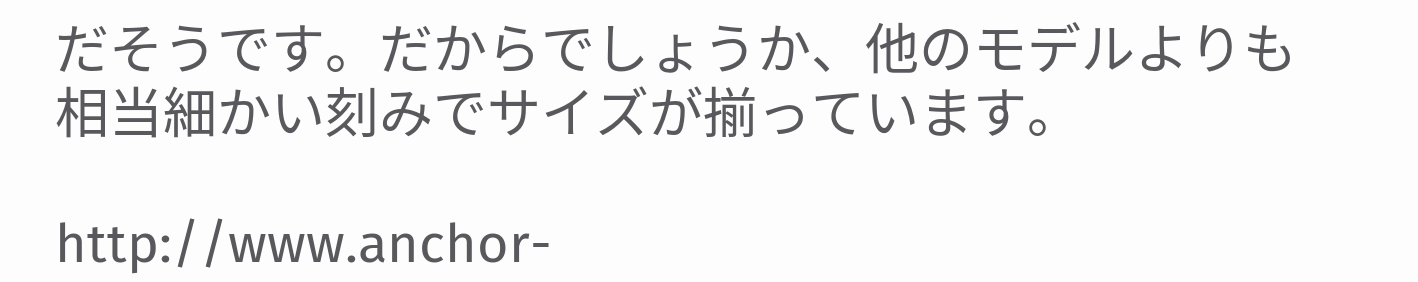だそうです。だからでしょうか、他のモデルよりも相当細かい刻みでサイズが揃っています。

http://www.anchor-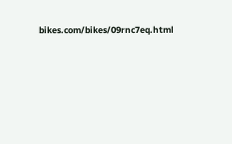bikes.com/bikes/09rnc7eq.html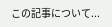この記事について...